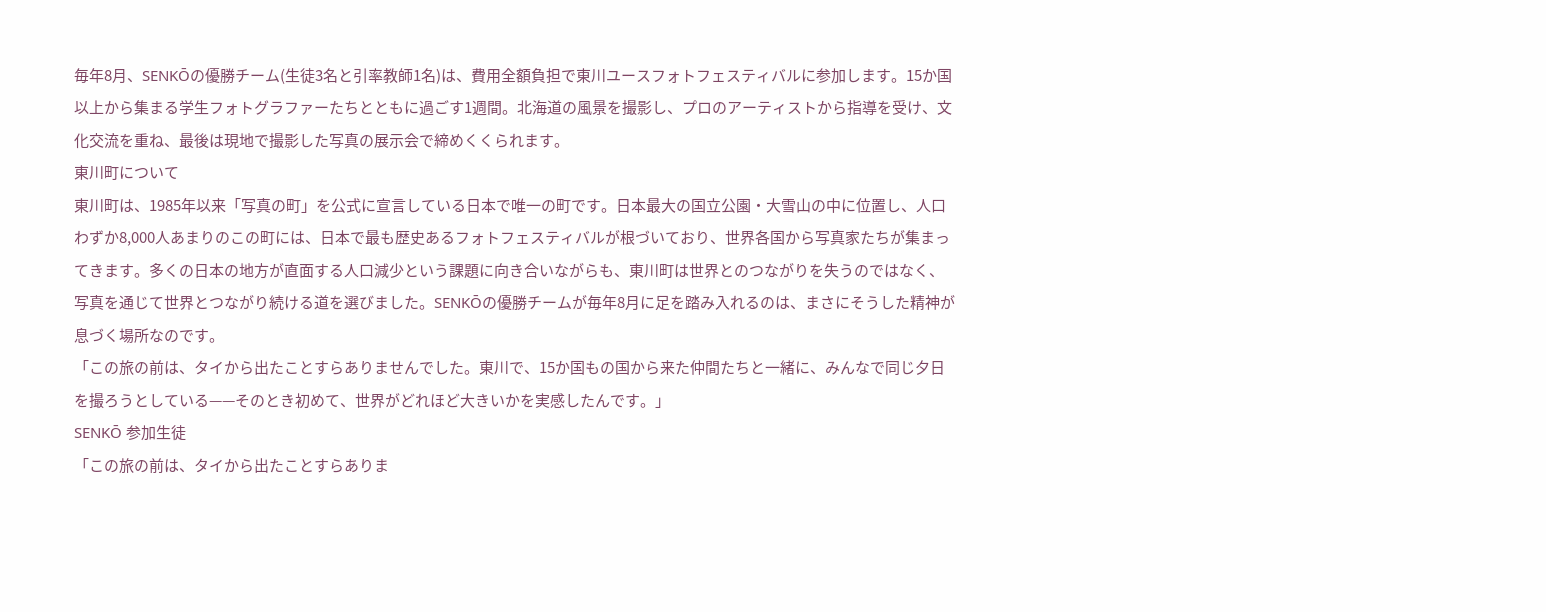毎年8月、SENKŌの優勝チーム(生徒3名と引率教師1名)は、費用全額負担で東川ユースフォトフェスティバルに参加します。15か国以上から集まる学生フォトグラファーたちとともに過ごす1週間。北海道の風景を撮影し、プロのアーティストから指導を受け、文化交流を重ね、最後は現地で撮影した写真の展示会で締めくくられます。
東川町について
東川町は、1985年以来「写真の町」を公式に宣言している日本で唯一の町です。日本最大の国立公園・大雪山の中に位置し、人口わずか8,000人あまりのこの町には、日本で最も歴史あるフォトフェスティバルが根づいており、世界各国から写真家たちが集まってきます。多くの日本の地方が直面する人口減少という課題に向き合いながらも、東川町は世界とのつながりを失うのではなく、写真を通じて世界とつながり続ける道を選びました。SENKŌの優勝チームが毎年8月に足を踏み入れるのは、まさにそうした精神が息づく場所なのです。
「この旅の前は、タイから出たことすらありませんでした。東川で、15か国もの国から来た仲間たちと一緒に、みんなで同じ夕日を撮ろうとしている——そのとき初めて、世界がどれほど大きいかを実感したんです。」
SENKŌ 参加生徒
「この旅の前は、タイから出たことすらありま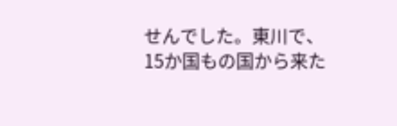せんでした。東川で、15か国もの国から来た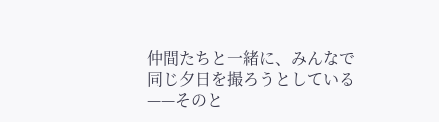仲間たちと一緒に、みんなで同じ夕日を撮ろうとしている——そのと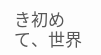き初めて、世界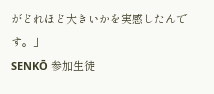がどれほど大きいかを実感したんです。」
SENKŌ 参加生徒